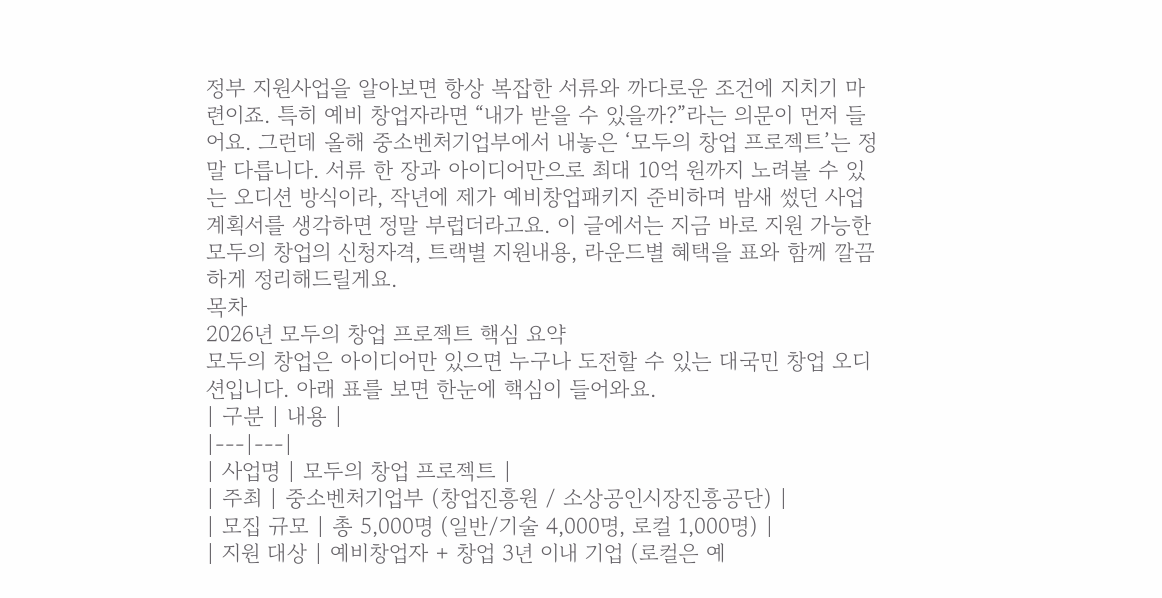정부 지원사업을 알아보면 항상 복잡한 서류와 까다로운 조건에 지치기 마련이죠. 특히 예비 창업자라면 “내가 받을 수 있을까?”라는 의문이 먼저 들어요. 그런데 올해 중소벤처기업부에서 내놓은 ‘모두의 창업 프로젝트’는 정말 다릅니다. 서류 한 장과 아이디어만으로 최대 10억 원까지 노려볼 수 있는 오디션 방식이라, 작년에 제가 예비창업패키지 준비하며 밤새 썼던 사업계획서를 생각하면 정말 부럽더라고요. 이 글에서는 지금 바로 지원 가능한 모두의 창업의 신청자격, 트랙별 지원내용, 라운드별 혜택을 표와 함께 깔끔하게 정리해드릴게요.
목차
2026년 모두의 창업 프로젝트 핵심 요약
모두의 창업은 아이디어만 있으면 누구나 도전할 수 있는 대국민 창업 오디션입니다. 아래 표를 보면 한눈에 핵심이 들어와요.
| 구분 | 내용 |
|---|---|
| 사업명 | 모두의 창업 프로젝트 |
| 주최 | 중소벤처기업부 (창업진흥원 / 소상공인시장진흥공단) |
| 모집 규모 | 총 5,000명 (일반/기술 4,000명, 로컬 1,000명) |
| 지원 대상 | 예비창업자 + 창업 3년 이내 기업 (로컬은 예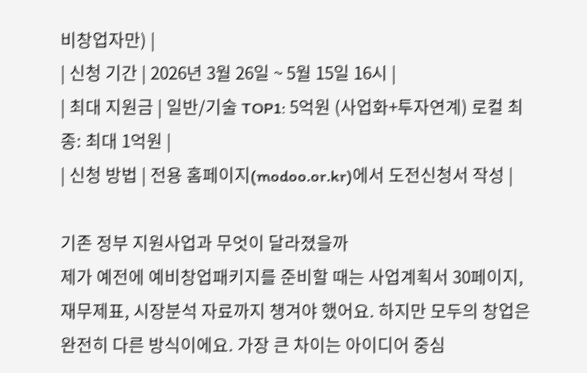비창업자만) |
| 신청 기간 | 2026년 3월 26일 ~ 5월 15일 16시 |
| 최대 지원금 | 일반/기술 TOP1: 5억원 (사업화+투자연계) 로컬 최종: 최대 1억원 |
| 신청 방법 | 전용 홈페이지(modoo.or.kr)에서 도전신청서 작성 |

기존 정부 지원사업과 무엇이 달라졌을까
제가 예전에 예비창업패키지를 준비할 때는 사업계획서 30페이지, 재무제표, 시장분석 자료까지 챙겨야 했어요. 하지만 모두의 창업은 완전히 다른 방식이에요. 가장 큰 차이는 아이디어 중심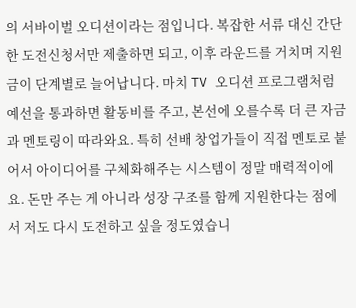의 서바이벌 오디션이라는 점입니다. 복잡한 서류 대신 간단한 도전신청서만 제출하면 되고, 이후 라운드를 거치며 지원금이 단계별로 늘어납니다. 마치 TV 오디션 프로그램처럼 예선을 통과하면 활동비를 주고, 본선에 오를수록 더 큰 자금과 멘토링이 따라와요. 특히 선배 창업가들이 직접 멘토로 붙어서 아이디어를 구체화해주는 시스템이 정말 매력적이에요. 돈만 주는 게 아니라 성장 구조를 함께 지원한다는 점에서 저도 다시 도전하고 싶을 정도였습니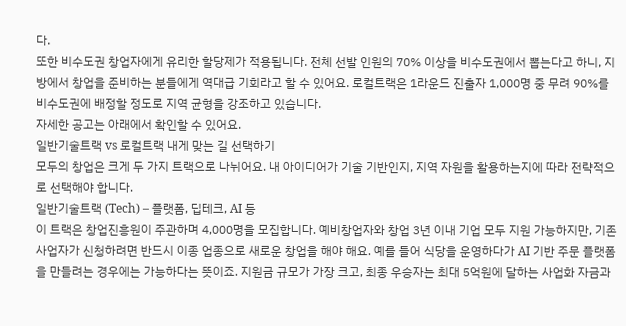다.
또한 비수도권 창업자에게 유리한 할당제가 적용됩니다. 전체 선발 인원의 70% 이상을 비수도권에서 뽑는다고 하니, 지방에서 창업을 준비하는 분들에게 역대급 기회라고 할 수 있어요. 로컬트랙은 1라운드 진출자 1,000명 중 무려 90%를 비수도권에 배정할 정도로 지역 균형을 강조하고 있습니다.
자세한 공고는 아래에서 확인할 수 있어요.
일반기술트랙 vs 로컬트랙 내게 맞는 길 선택하기
모두의 창업은 크게 두 가지 트랙으로 나뉘어요. 내 아이디어가 기술 기반인지, 지역 자원을 활용하는지에 따라 전략적으로 선택해야 합니다.
일반기술트랙 (Tech) – 플랫폼, 딥테크, AI 등
이 트랙은 창업진흥원이 주관하며 4,000명을 모집합니다. 예비창업자와 창업 3년 이내 기업 모두 지원 가능하지만, 기존 사업자가 신청하려면 반드시 이종 업종으로 새로운 창업을 해야 해요. 예를 들어 식당을 운영하다가 AI 기반 주문 플랫폼을 만들려는 경우에는 가능하다는 뜻이죠. 지원금 규모가 가장 크고, 최종 우승자는 최대 5억원에 달하는 사업화 자금과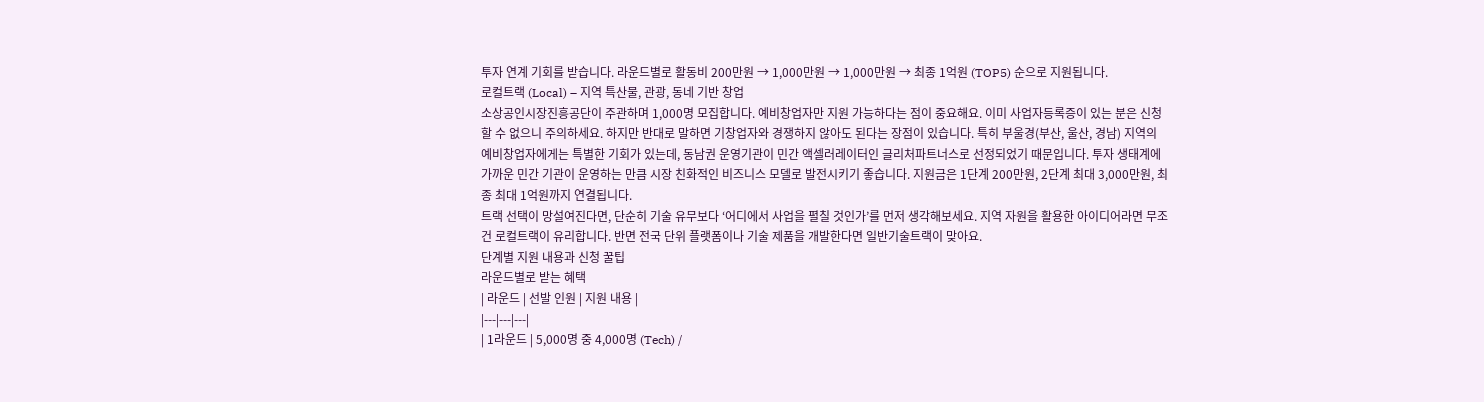투자 연계 기회를 받습니다. 라운드별로 활동비 200만원 → 1,000만원 → 1,000만원 → 최종 1억원 (TOP5) 순으로 지원됩니다.
로컬트랙 (Local) – 지역 특산물, 관광, 동네 기반 창업
소상공인시장진흥공단이 주관하며 1,000명 모집합니다. 예비창업자만 지원 가능하다는 점이 중요해요. 이미 사업자등록증이 있는 분은 신청할 수 없으니 주의하세요. 하지만 반대로 말하면 기창업자와 경쟁하지 않아도 된다는 장점이 있습니다. 특히 부울경(부산, 울산, 경남) 지역의 예비창업자에게는 특별한 기회가 있는데, 동남권 운영기관이 민간 액셀러레이터인 글리처파트너스로 선정되었기 때문입니다. 투자 생태계에 가까운 민간 기관이 운영하는 만큼 시장 친화적인 비즈니스 모델로 발전시키기 좋습니다. 지원금은 1단계 200만원, 2단계 최대 3,000만원, 최종 최대 1억원까지 연결됩니다.
트랙 선택이 망설여진다면, 단순히 기술 유무보다 ‘어디에서 사업을 펼칠 것인가’를 먼저 생각해보세요. 지역 자원을 활용한 아이디어라면 무조건 로컬트랙이 유리합니다. 반면 전국 단위 플랫폼이나 기술 제품을 개발한다면 일반기술트랙이 맞아요.
단계별 지원 내용과 신청 꿀팁
라운드별로 받는 혜택
| 라운드 | 선발 인원 | 지원 내용 |
|---|---|---|
| 1라운드 | 5,000명 중 4,000명 (Tech) /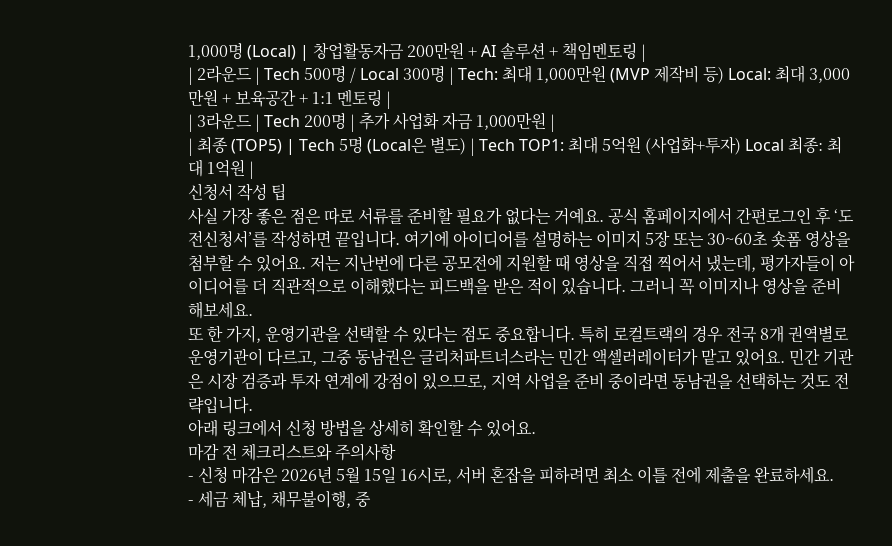1,000명 (Local) | 창업활동자금 200만원 + AI 솔루션 + 책임멘토링 |
| 2라운드 | Tech 500명 / Local 300명 | Tech: 최대 1,000만원 (MVP 제작비 등) Local: 최대 3,000만원 + 보육공간 + 1:1 멘토링 |
| 3라운드 | Tech 200명 | 추가 사업화 자금 1,000만원 |
| 최종 (TOP5) | Tech 5명 (Local은 별도) | Tech TOP1: 최대 5억원 (사업화+투자) Local 최종: 최대 1억원 |
신청서 작성 팁
사실 가장 좋은 점은 따로 서류를 준비할 필요가 없다는 거예요. 공식 홈페이지에서 간편로그인 후 ‘도전신청서’를 작성하면 끝입니다. 여기에 아이디어를 설명하는 이미지 5장 또는 30~60초 숏폼 영상을 첨부할 수 있어요. 저는 지난번에 다른 공모전에 지원할 때 영상을 직접 찍어서 냈는데, 평가자들이 아이디어를 더 직관적으로 이해했다는 피드백을 받은 적이 있습니다. 그러니 꼭 이미지나 영상을 준비해보세요.
또 한 가지, 운영기관을 선택할 수 있다는 점도 중요합니다. 특히 로컬트랙의 경우 전국 8개 권역별로 운영기관이 다르고, 그중 동남권은 글리처파트너스라는 민간 액셀러레이터가 맡고 있어요. 민간 기관은 시장 검증과 투자 연계에 강점이 있으므로, 지역 사업을 준비 중이라면 동남권을 선택하는 것도 전략입니다.
아래 링크에서 신청 방법을 상세히 확인할 수 있어요.
마감 전 체크리스트와 주의사항
- 신청 마감은 2026년 5월 15일 16시로, 서버 혼잡을 피하려면 최소 이틀 전에 제출을 완료하세요.
- 세금 체납, 채무불이행, 중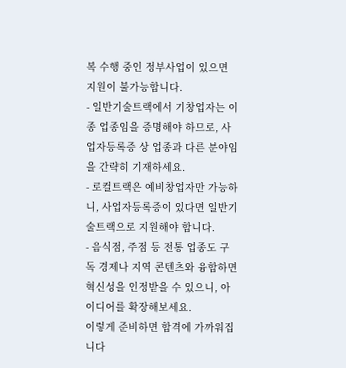복 수행 중인 정부사업이 있으면 지원이 불가능합니다.
- 일반기술트랙에서 기창업자는 이종 업종임을 증명해야 하므로, 사업자등록증 상 업종과 다른 분야임을 간략히 기재하세요.
- 로컬트랙은 예비창업자만 가능하니, 사업자등록증이 있다면 일반기술트랙으로 지원해야 합니다.
- 음식점, 주점 등 전통 업종도 구독 경제나 지역 콘텐츠와 융합하면 혁신성을 인정받을 수 있으니, 아이디어를 확장해보세요.
이렇게 준비하면 합격에 가까워집니다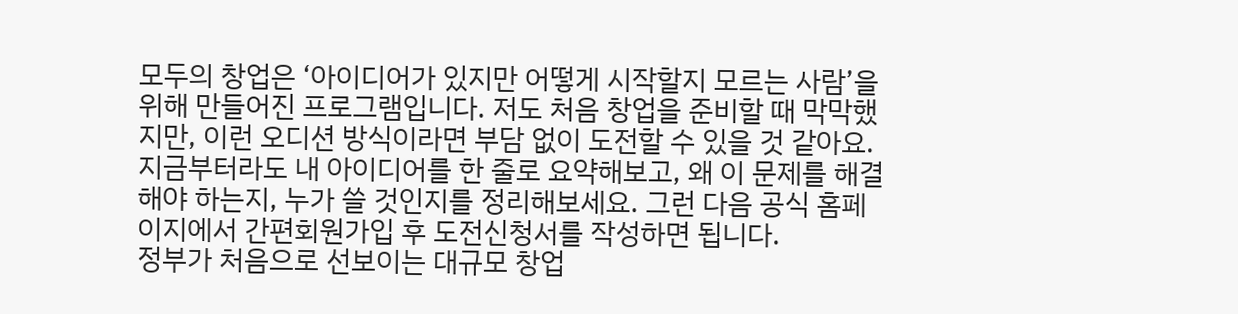모두의 창업은 ‘아이디어가 있지만 어떻게 시작할지 모르는 사람’을 위해 만들어진 프로그램입니다. 저도 처음 창업을 준비할 때 막막했지만, 이런 오디션 방식이라면 부담 없이 도전할 수 있을 것 같아요. 지금부터라도 내 아이디어를 한 줄로 요약해보고, 왜 이 문제를 해결해야 하는지, 누가 쓸 것인지를 정리해보세요. 그런 다음 공식 홈페이지에서 간편회원가입 후 도전신청서를 작성하면 됩니다.
정부가 처음으로 선보이는 대규모 창업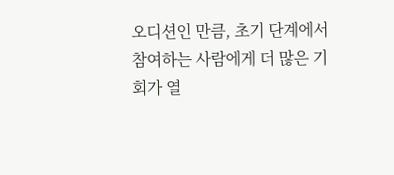오디션인 만큼, 초기 단계에서 참여하는 사람에게 더 많은 기회가 열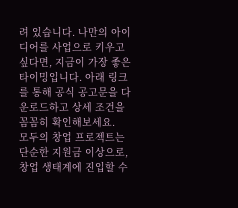려 있습니다. 나만의 아이디어를 사업으로 키우고 싶다면, 지금이 가장 좋은 타이밍입니다. 아래 링크를 통해 공식 공고문을 다운로드하고 상세 조건을 꼼꼼히 확인해보세요.
모두의 창업 프로젝트는 단순한 지원금 이상으로, 창업 생태계에 진입할 수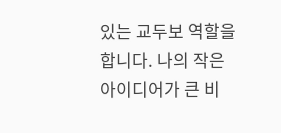있는 교두보 역할을 합니다. 나의 작은 아이디어가 큰 비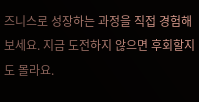즈니스로 성장하는 과정을 직접 경험해보세요. 지금 도전하지 않으면 후회할지도 몰라요.